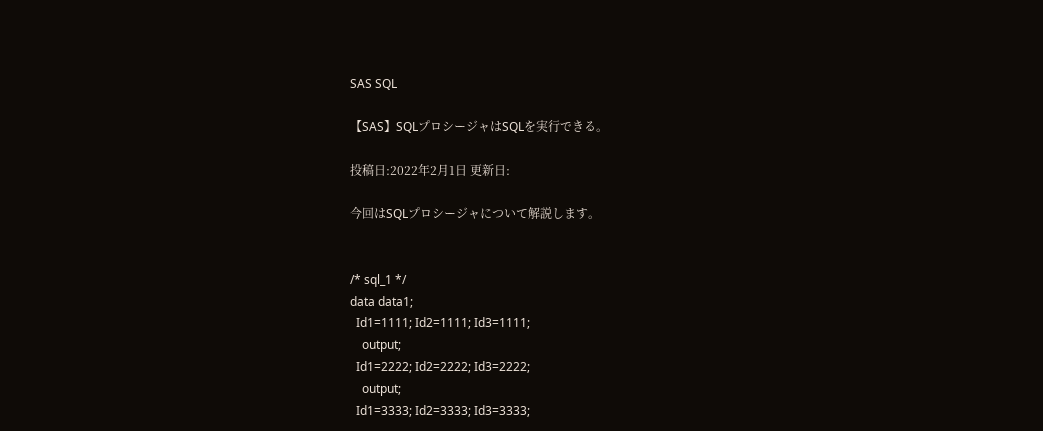SAS SQL

【SAS】SQLプロシージャはSQLを実行できる。

投稿日:2022年2月1日 更新日:

今回はSQLプロシージャについて解説します。


/* sql_1 */
data data1;
  Id1=1111; Id2=1111; Id3=1111;
    output;
  Id1=2222; Id2=2222; Id3=2222;
    output;
  Id1=3333; Id2=3333; Id3=3333;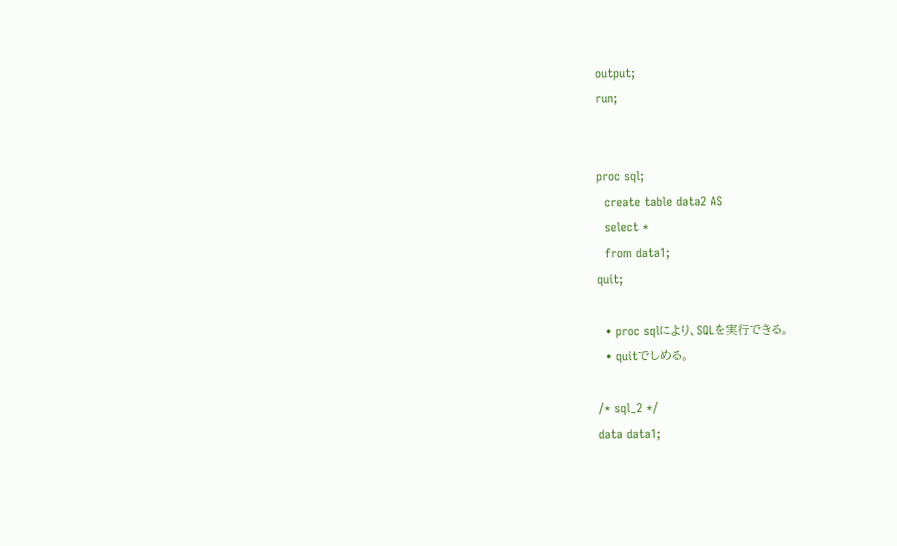output;
run;


proc sql;
  create table data2 AS
  select *
  from data1;
quit;

  • proc sqlにより、SQLを実行できる。
  • quitでしめる。

/* sql_2 */
data data1;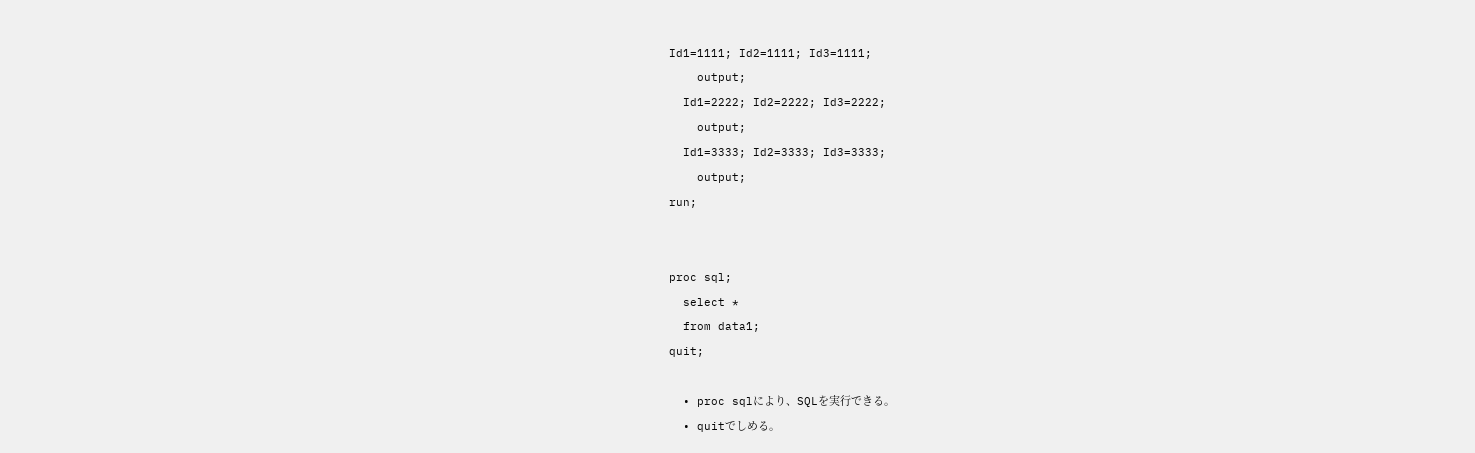Id1=1111; Id2=1111; Id3=1111;
    output;
  Id1=2222; Id2=2222; Id3=2222;
    output;
  Id1=3333; Id2=3333; Id3=3333;
    output;
run;


proc sql;
  select *
  from data1;
quit;

  • proc sqlにより、SQLを実行できる。
  • quitでしめる。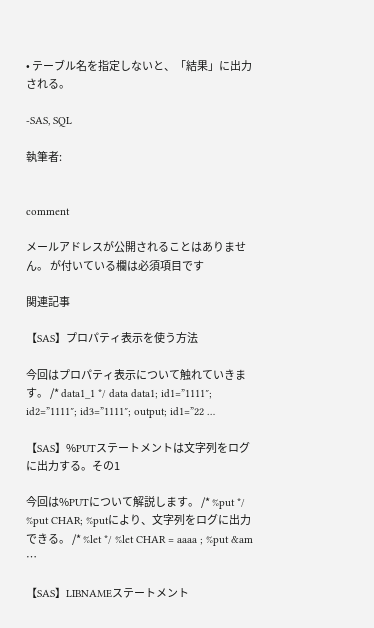• テーブル名を指定しないと、「結果」に出力される。

-SAS, SQL

執筆者:


comment

メールアドレスが公開されることはありません。 が付いている欄は必須項目です

関連記事

【SAS】プロパティ表示を使う方法

今回はプロパティ表示について触れていきます。 /* data1_1 */ data data1; id1=”1111″; id2=”1111″; id3=”1111″; output; id1=”22 …

【SAS】%PUTステートメントは文字列をログに出力する。その1

今回は%PUTについて解説します。 /* %put */ %put CHAR; %putにより、文字列をログに出力できる。 /* %let */ %let CHAR = aaaa ; %put &am …

【SAS】LIBNAMEステートメント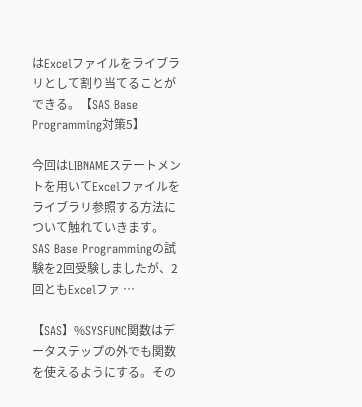はExcelファイルをライブラリとして割り当てることができる。【SAS Base Programming対策5】

今回はLIBNAMEステートメントを用いてExcelファイルをライブラリ参照する方法について触れていきます。 SAS Base Programmingの試験を2回受験しましたが、2回ともExcelファ …

【SAS】%SYSFUNC関数はデータステップの外でも関数を使えるようにする。その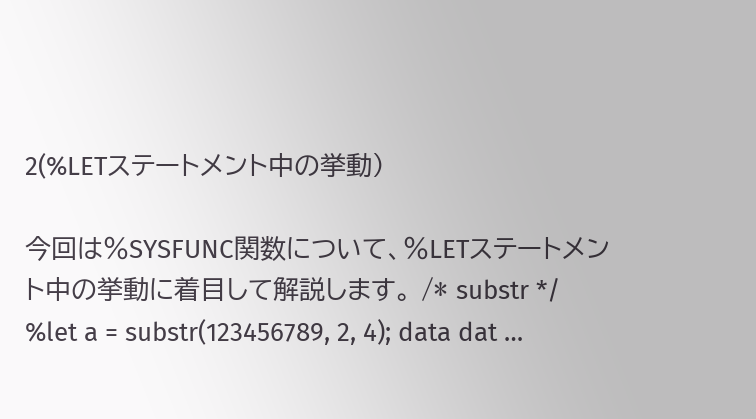2(%LETステートメント中の挙動)

今回は%SYSFUNC関数について、%LETステートメント中の挙動に着目して解説します。 /* substr */ %let a = substr(123456789, 2, 4); data dat …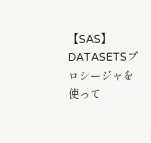【SAS】DATASETSプロシージャを使って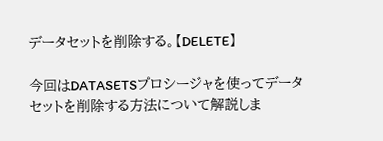データセットを削除する。【DELETE】

今回はDATASETSプロシージャを使ってデータセットを削除する方法について解説しま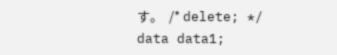す。  /* delete; */ data data1;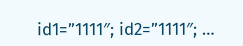id1=”1111″; id2=”1111″; …